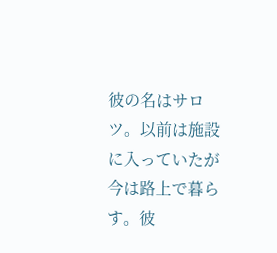彼の名はサロツ。以前は施設に入っていたが今は路上で暮らす。彼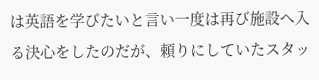は英語を学びたいと言い一度は再び施設へ入る決心をしたのだが、頼りにしていたスタッ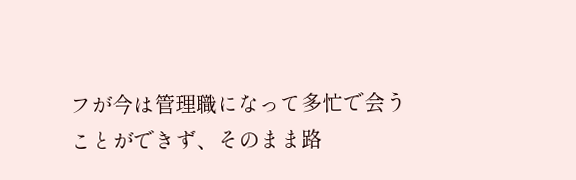フが今は管理職になって多忙で会うことができず、そのまま路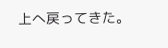上へ戻ってきた。